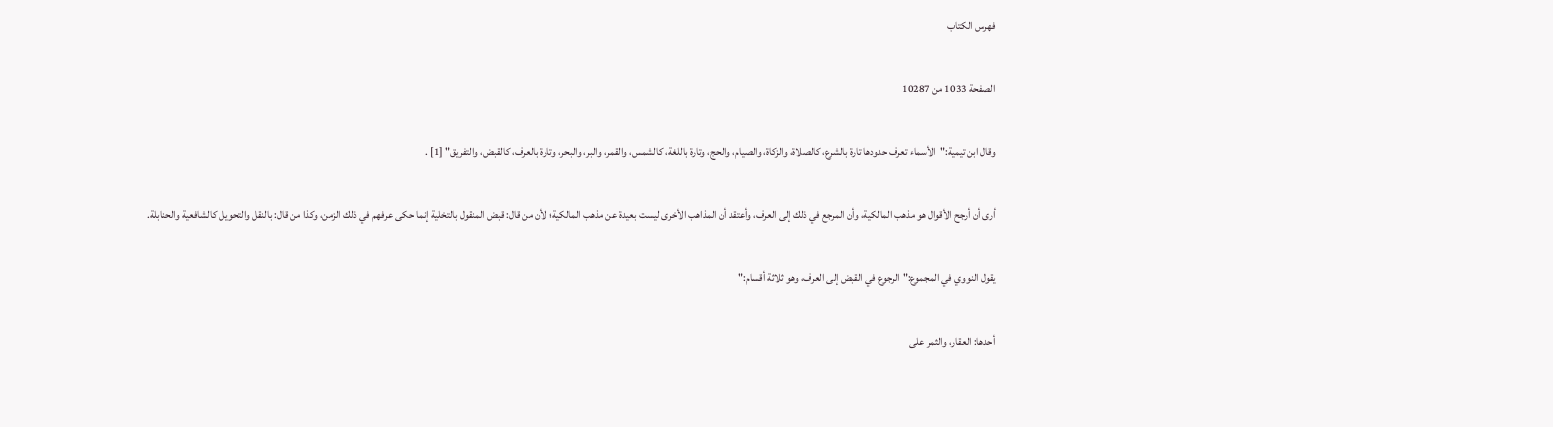فهرس الكتاب

الصفحة 1033 من 10287

وقال ابن تيمية:"الأسماء تعرف حدودها تارة بالشرع، كالصلاة، والزكاة، والصيام، والحج، وتارة باللغة، كالشمس، والقمر، والبر، والبحر، وتارة بالعرف، كالقبض، والتفريق" [1] .

أرى أن أرجح الأقوال هو مذهب المالكية، وأن المرجع في ذلك إلى العرف، وأعتقد أن المذاهب الأخرى ليست بعيدة عن مذهب المالكية؛ لأن من قال: قبض المنقول بالتخلية إنما حكى عرفهم في ذلك الزمن، وكذا من قال: بالنقل والتحويل كالشافعية والحنابلة.

يقول النووي في المجموع:"الرجوع في القبض إلى العرف، وهو ثلاثة أقسام:"

أحدها: العقار، والثمر على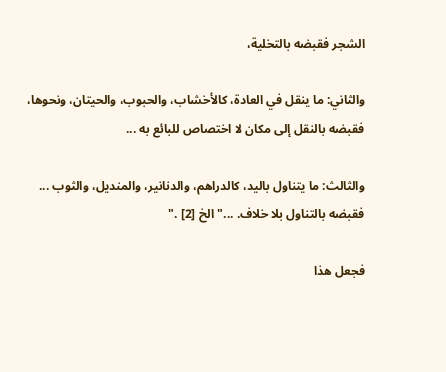الشجر فقبضه بالتخلية،

والثاني: ما ينقل في العادة، كالأخشاب، والحبوب، والحيتان، ونحوها، فقبضه بالنقل إلى مكان لا اختصاص للبائع به ...

والثالث: ما يتناول باليد، كالدراهم، والدنانير، والمنديل، والثوب ... فقبضه بالتناول بلا خلاف. ..."الخ [2] ."

فجعل هذا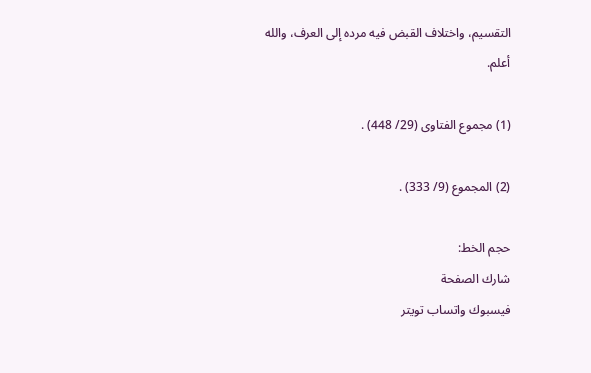التقسيم، واختلاف القبض فيه مرده إلى العرف، والله أعلم.

(1) مجموع الفتاوى (29/ 448) .

(2) المجموع (9/ 333) .

حجم الخط:
شارك الصفحة
فيسبوك واتساب تويتر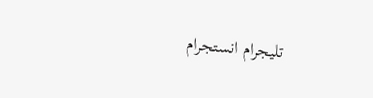تليجرام انستجرام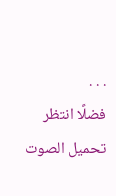. . .
فضلًا انتظر تحميل الصوت